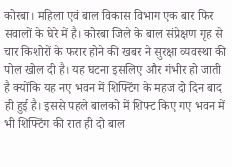कोरबा। महिला एवं बाल विकास विभाग एक बार फिर सवालों के घेरे में है। कोरबा जिले के बाल संप्रेक्षण गृह से चार किशोरों के फरार होने की खबर ने सुरक्षा व्यवस्था की पोल खोल दी है। यह घटना इसलिए और गंभीर हो जाती है क्योंकि यह नए भवन में शिफ्टिंग के महज दो दिन बाद ही हुई है। इससे पहले बालको में शिफ्ट किए गए भवन में भी शिफ्टिंग की रात ही दो बाल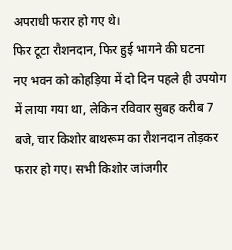अपराधी फरार हो गए थे।
फिर टूटा रौशनदान, फिर हुई भागने की घटना
नए भवन को कोहड़िया में दो दिन पहले ही उपयोग में लाया गया था, लेकिन रविवार सुबह करीब 7 बजे, चार किशोर बाथरूम का रौशनदान तोड़कर फरार हो गए। सभी किशोर जांजगीर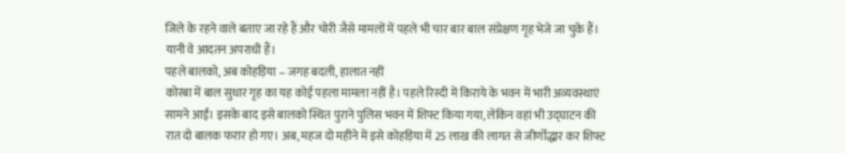जिले के रहने वाले बताए जा रहे हैं और चोरी जैसे मामलों में पहले भी चार बार बाल संप्रेक्षण गृह भेजे जा चुके हैं। यानी वे आदतन अपराधी हैं।
पहले बालको, अब कोहड़िया – जगह बदली, हालात नहीं
कोरबा में बाल सुधार गृह का यह कोई पहला मामला नहीं है। पहले रिस्दी में किराये के भवन में भारी अव्यवस्थाएं सामने आईं। इसके बाद इसे बालको स्थित पुराने पुलिस भवन में शिफ्ट किया गया, लेकिन वहां भी उद्घाटन की रात दो बालक फरार हो गए। अब, महज दो महीने में इसे कोहड़िया में 25 लाख की लागत से जीर्णोद्धार कर शिफ्ट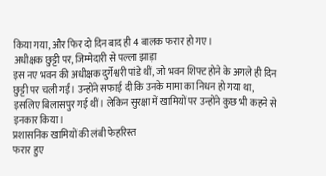किया गया, और फिर दो दिन बाद ही 4 बालक फरार हो गए।
अधीक्षक छुट्टी पर, जिम्मेदारी से पल्ला झाड़ा
इस नए भवन की अधीक्षक दुर्गेश्वरी पांडे थीं, जो भवन शिफ्ट होने के अगले ही दिन छुट्टी पर चली गईं। उन्होंने सफाई दी कि उनके मामा का निधन हो गया था, इसलिए बिलासपुर गई थीं। लेकिन सुरक्षा में खामियों पर उन्होंने कुछ भी कहने से इनकार किया।
प्रशासनिक खामियों की लंबी फेहरिस्त
फरार हुए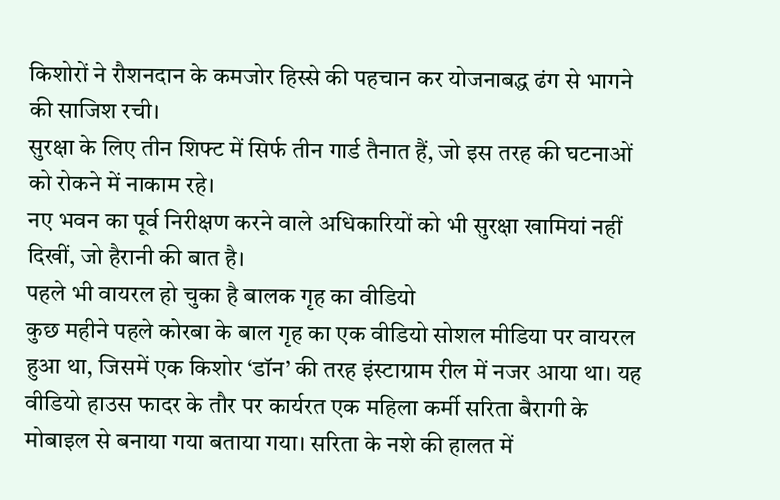किशोरों ने रौशनदान के कमजोर हिस्से की पहचान कर योजनाबद्ध ढंग से भागने की साजिश रची।
सुरक्षा के लिए तीन शिफ्ट में सिर्फ तीन गार्ड तैनात हैं, जो इस तरह की घटनाओं को रोकने में नाकाम रहे।
नए भवन का पूर्व निरीक्षण करने वाले अधिकारियों को भी सुरक्षा खामियां नहीं दिखीं, जो हैरानी की बात है।
पहले भी वायरल हो चुका है बालक गृह का वीडियो
कुछ महीने पहले कोरबा के बाल गृह का एक वीडियो सोशल मीडिया पर वायरल हुआ था, जिसमें एक किशोर ‘डॉन’ की तरह इंस्टाग्राम रील में नजर आया था। यह वीडियो हाउस फादर के तौर पर कार्यरत एक महिला कर्मी सरिता बैरागी के मोबाइल से बनाया गया बताया गया। सरिता के नशे की हालत में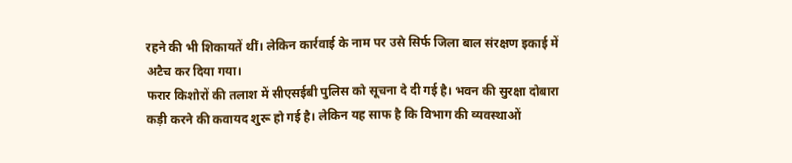रहने की भी शिकायतें थीं। लेकिन कार्रवाई के नाम पर उसे सिर्फ जिला बाल संरक्षण इकाई में अटैच कर दिया गया।
फरार किशोरों की तलाश में सीएसईबी पुलिस को सूचना दे दी गई है। भवन की सुरक्षा दोबारा कड़ी करने की कवायद शुरू हो गई है। लेकिन यह साफ है कि विभाग की व्यवस्थाओं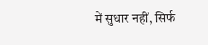में सुधार नहीं, सिर्फ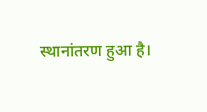स्थानांतरण हुआ है।